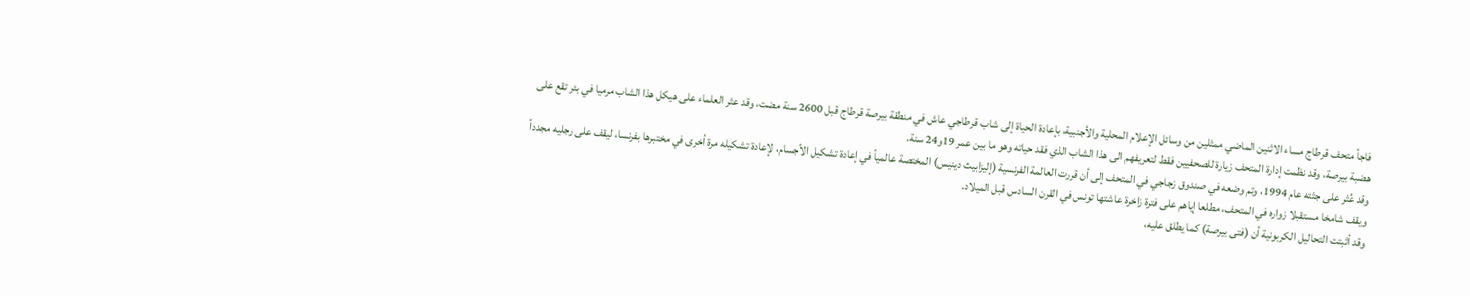فاجأ متحف قرطاج مساء الاثنين الماضي ممثلين من وسائل الإعلام المحلية والأجنبية، بإعادة الحياة إلى شاب قرطاجي عاش في منطقة بيرصة قرطاج قبل 2600 سنة مضت، وقد عثر العلماء على هيكل هذا الشاب مرميا في بئر تقع على هضبة بيرصة، وقد نظمت إدارة المتحف زيارة للصحفيين فقط لتعريفهم الى هذا الشاب الذي فقد حياته وهو ما بين عمر 19و24 سنة.
وقد عُثر على جثته عام 1994، وتم وضعه في صندوق زجاجي في المتحف إلى أن قررت العالمة الفرنسية (إليزابيث دينيس) المختصة عالمياً في إعادة تشكيل الأجسام، لإعادة تشكيله مرة أخرى في مختبرها بفرنسا، ليقف على رجليه مجدداً ويقف شامخا مستقبلا زواره في المتحف، مطلعا إياهم على فترة زاخرة عاشتها تونس في القرن السادس قبل الميلاد.
وقد أثبتت التحاليل الكربونية أن (فتى بيرصة) كما يطلق عليه،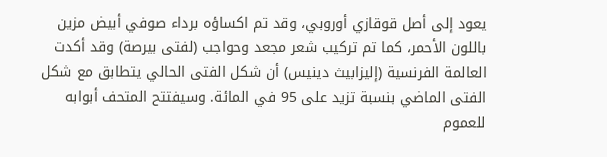يعود إلى أصل قوقازي أوروبي، وقد تم اكساؤه برداء صوفي أبيض مزين باللون الأحمر، كما تم تركيب شعر مجعد وحواجب (لفتى بيرصة) وقد أكدت العالمة الفرنسية (إليزابيث دينيس) أن شكل الفتى الحالي يتطابق مع شكل الفتى الماضي بنسبة تزيد على 95 في المائة. وسيفتتح المتحف أبوابه للعموم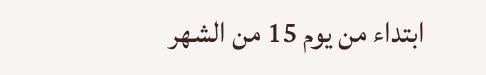ابتداء من يوم 15 من الشهر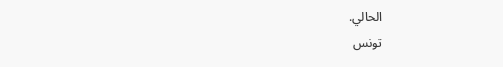الحالي.
تونس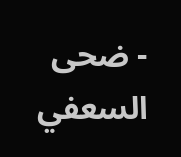- ضحى السعفي